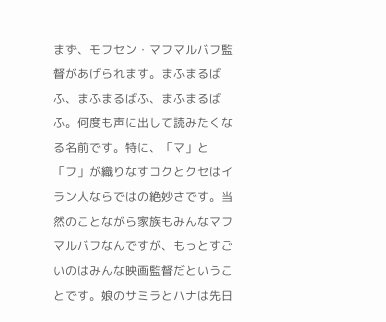まず、モフセン・マフマルバフ監督があげられます。まふまるばふ、まふまるばふ、まふまるばふ。何度も声に出して読みたくなる名前です。特に、「マ」と「フ」が織りなすコクとクセはイラン人ならではの絶妙さです。当然のことながら家族もみんなマフマルバフなんですが、もっとすごいのはみんな映画監督だということです。娘のサミラとハナは先日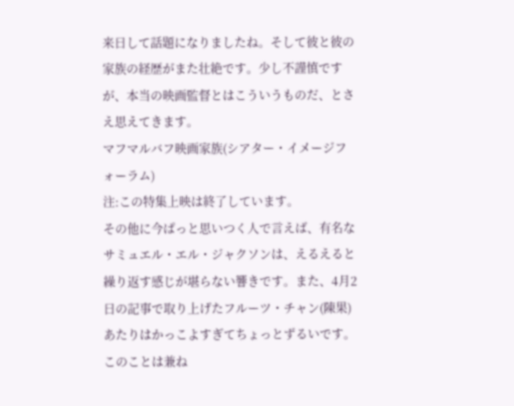来日して話題になりましたね。そして彼と彼の家族の経歴がまた壮絶です。少し不謹慎ですが、本当の映画監督とはこういうものだ、とさえ思えてきます。
マフマルバフ映画家族(シアター・イメージフォーラム)
注:この特集上映は終了しています。
その他に今ぱっと思いつく人で言えば、有名なサミュエル・エル・ジャクソンは、えるえると繰り返す感じが堪らない響きです。また、4月2日の記事で取り上げたフルーツ・チャン(陳果)あたりはかっこよすぎてちょっとずるいです。
このことは兼ね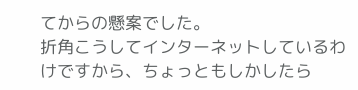てからの懸案でした。
折角こうしてインターネットしているわけですから、ちょっともしかしたら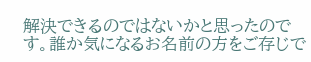解決できるのではないかと思ったのです。誰か気になるお名前の方をご存じで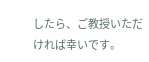したら、ご教授いただければ幸いです。